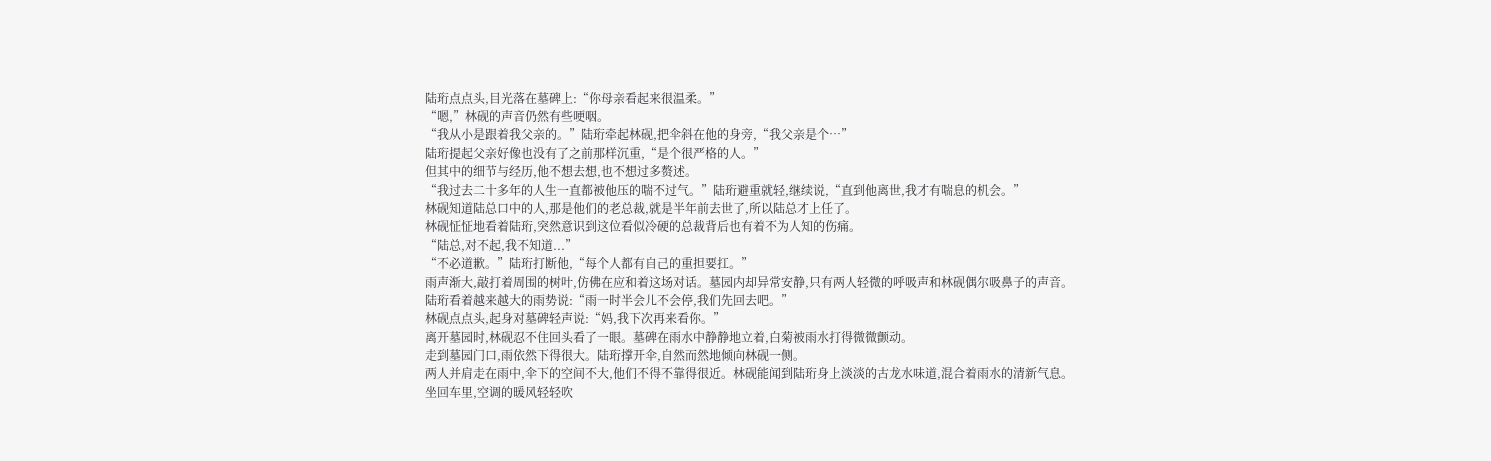陆珩点点头,目光落在墓碑上:“你母亲看起来很温柔。”
“嗯,”林砚的声音仍然有些哽咽。
“我从小是跟着我父亲的。”陆珩牵起林砚,把伞斜在他的身旁,“我父亲是个…”
陆珩提起父亲好像也没有了之前那样沉重,“是个很严格的人。”
但其中的细节与经历,他不想去想,也不想过多赘述。
“我过去二十多年的人生一直都被他压的喘不过气。”陆珩避重就轻,继续说,“直到他离世,我才有喘息的机会。”
林砚知道陆总口中的人,那是他们的老总裁,就是半年前去世了,所以陆总才上任了。
林砚怔怔地看着陆珩,突然意识到这位看似冷硬的总裁背后也有着不为人知的伤痛。
“陆总,对不起,我不知道...”
“不必道歉。”陆珩打断他,“每个人都有自己的重担要扛。”
雨声渐大,敲打着周围的树叶,仿佛在应和着这场对话。墓园内却异常安静,只有两人轻微的呼吸声和林砚偶尔吸鼻子的声音。
陆珩看着越来越大的雨势说:“雨一时半会儿不会停,我们先回去吧。”
林砚点点头,起身对墓碑轻声说:“妈,我下次再来看你。”
离开墓园时,林砚忍不住回头看了一眼。墓碑在雨水中静静地立着,白菊被雨水打得微微颤动。
走到墓园门口,雨依然下得很大。陆珩撑开伞,自然而然地倾向林砚一侧。
两人并肩走在雨中,伞下的空间不大,他们不得不靠得很近。林砚能闻到陆珩身上淡淡的古龙水味道,混合着雨水的清新气息。
坐回车里,空调的暖风轻轻吹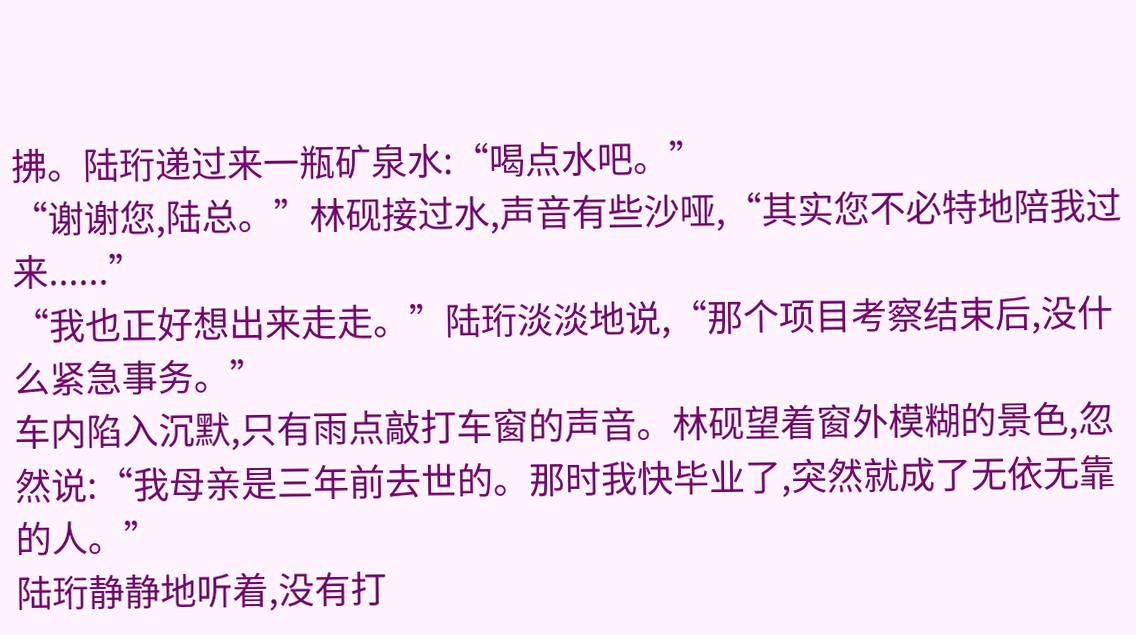拂。陆珩递过来一瓶矿泉水:“喝点水吧。”
“谢谢您,陆总。”林砚接过水,声音有些沙哑,“其实您不必特地陪我过来......”
“我也正好想出来走走。”陆珩淡淡地说,“那个项目考察结束后,没什么紧急事务。”
车内陷入沉默,只有雨点敲打车窗的声音。林砚望着窗外模糊的景色,忽然说:“我母亲是三年前去世的。那时我快毕业了,突然就成了无依无靠的人。”
陆珩静静地听着,没有打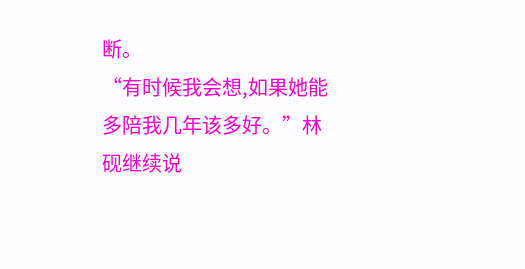断。
“有时候我会想,如果她能多陪我几年该多好。”林砚继续说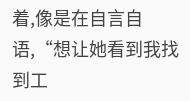着,像是在自言自语,“想让她看到我找到工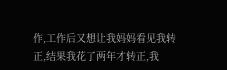作,工作后又想让我妈妈看见我转正,结果我花了两年才转正,我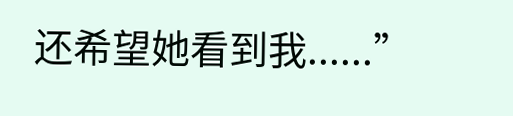还希望她看到我......”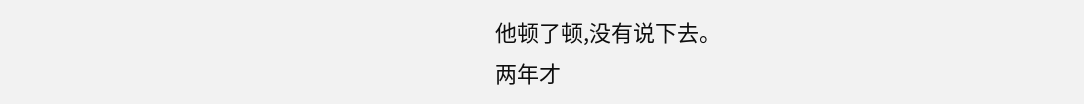他顿了顿,没有说下去。
两年才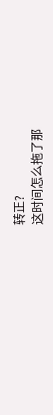转正?
这时间怎么拖了那